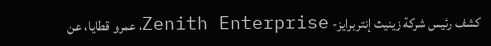كشف رئيس شركة زينيث إنتربرايز- Zenith Enterprise، عمرو قطايا، عن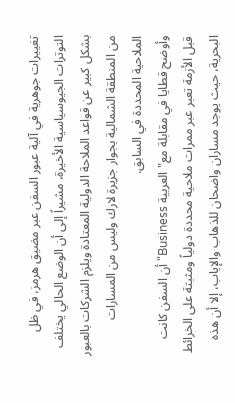تغييرات جوهرية في آلية عبور السفن عبر مضيق هرمز، في ظل التوترات الجيوسياسية الأخيرة، مشيراً إلى أن الوضع الحالي يختلف بشكل كبير عن قواعد الملاحة الدولية المعتادة ويلزم الشركات بالعبور من المنطقة الشمالية بجوار جزيرة لارك وليس من المسارات الملاحية المحددة في السابق.
وأوضح قطايا في مقابلة مع" العربية Business" أن السفن كانت قبل الأزمة تعبر عبر ممرات ملاحية محددة دولياً ومثبتة على الخرائط البحرية، حيث يوجد مساران واضحان للذهاب والإياب، إلا أن هذه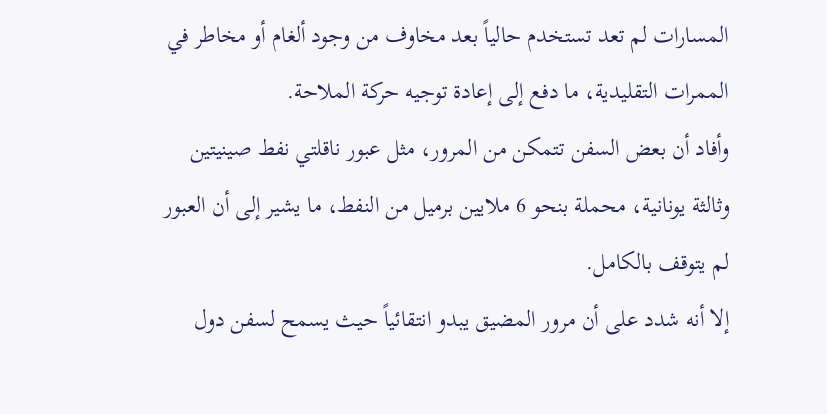المسارات لم تعد تستخدم حالياً بعد مخاوف من وجود ألغام أو مخاطر في الممرات التقليدية، ما دفع إلى إعادة توجيه حركة الملاحة.
وأفاد أن بعض السفن تتمكن من المرور، مثل عبور ناقلتي نفط صينيتين وثالثة يونانية، محملة بنحو 6 ملايين برميل من النفط، ما يشير إلى أن العبور لم يتوقف بالكامل.
إلا أنه شدد على أن مرور المضيق يبدو انتقائياً حيث يسمح لسفن دول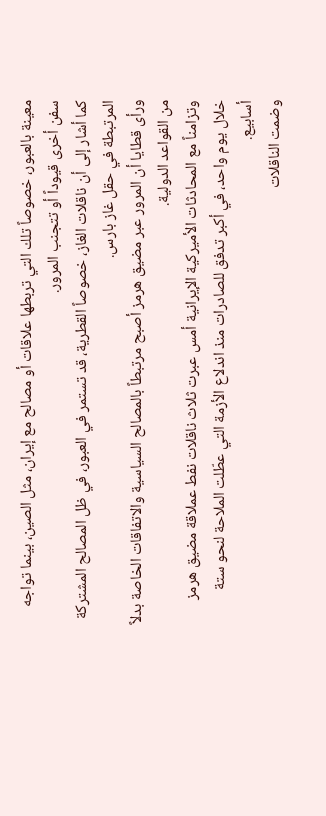معينة بالعبور، خصوصاً تلك التي تربطها علاقات أو مصالح مع إيران، مثل الصين، بينما تواجه سفن أخرى قيوداً أو تتجنب المرور.
كما أشار إلى أن ناقلات الغاز، خصوصاً القطرية، قد تستمر في العبور، في ظل المصالح المشتركة المرتبطة في حقل غاز بارس.
ورأى قطايا أن المرور عبر مضيق هرمز أصبح مرتبطاً بالمصالح السياسية والاتفاقات الخاصة بدلاً من القواعد الدولية.
وتزامناً مع المحادثات الأميركية الإيرانية أمس عبرت ثلاث ناقلات نفط عملاقة مضيق هرمز خلال يوم واحد، في أكبر تدفق للصادرات منذ اندلاع الأزمة التي عطّلت الملاحة لنحو ستة أسابيع.
وضمت الناقلات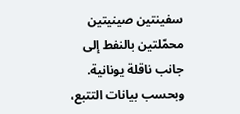سفينتين صينيتين محمّلتين بالنفط إلى جانب ناقلة يونانية.
وبحسب بيانات التتبع،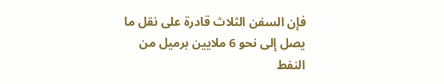فإن السفن الثلاث قادرة على نقل ما يصل إلى نحو 6 ملايين برميل من النفط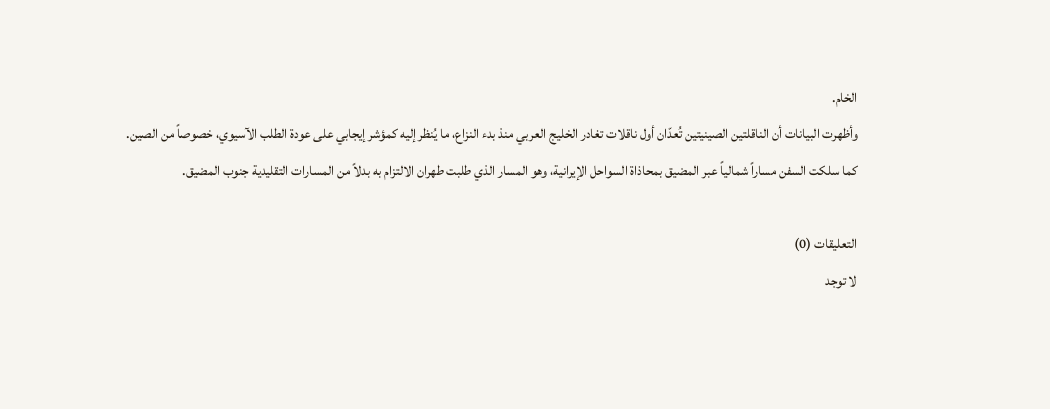الخام.
وأظهرت البيانات أن الناقلتين الصينيتين تُعدّان أول ناقلات تغادر الخليج العربي منذ بدء النزاع، ما يُنظر إليه كمؤشر إيجابي على عودة الطلب الآسيوي، خصوصاً من الصين.
كما سلكت السفن مساراً شمالياً عبر المضيق بمحاذاة السواحل الإيرانية، وهو المسار الذي طلبت طهران الالتزام به بدلاً من المسارات التقليدية جنوب المضيق.

التعليقات (0)
لا توجد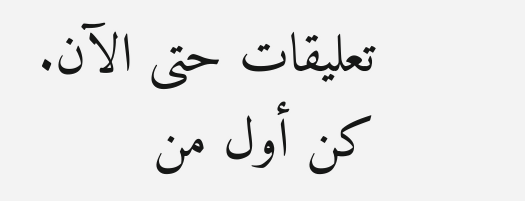تعليقات حتى الآن. كن أول من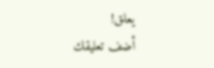يعلق!
أضف تعليقك